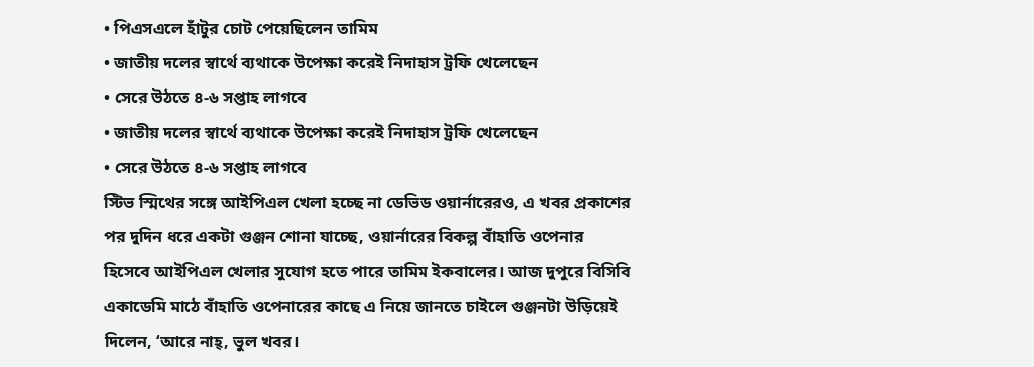• পিএসএলে হাঁটুর চোট পেয়েছিলেন তামিম
• জাতীয় দলের স্বার্থে ব্যথাকে উপেক্ষা করেই নিদাহাস ট্রফি খেলেছেন
• সেরে উঠতে ৪-৬ সপ্তাহ লাগবে
• জাতীয় দলের স্বার্থে ব্যথাকে উপেক্ষা করেই নিদাহাস ট্রফি খেলেছেন
• সেরে উঠতে ৪-৬ সপ্তাহ লাগবে
স্টিভ স্মিথের সঙ্গে আইপিএল খেলা হচ্ছে না ডেভিড ওয়ার্নারেরও, এ খবর প্রকাশের পর দুদিন ধরে একটা গুঞ্জন শোনা যাচ্ছে, ওয়ার্নারের বিকল্প বাঁহাতি ওপেনার হিসেবে আইপিএল খেলার সুযোগ হতে পারে তামিম ইকবালের। আজ দুপুরে বিসিবি একাডেমি মাঠে বাঁহাতি ওপেনারের কাছে এ নিয়ে জানতে চাইলে গুঞ্জনটা উড়িয়েই দিলেন, ‘আরে নাহ্, ভুল খবর।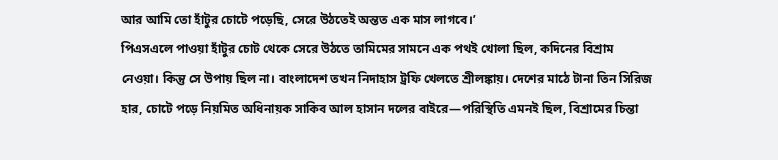আর আমি তো হাঁটুর চোটে পড়েছি, সেরে উঠতেই অন্তত এক মাস লাগবে।’
পিএসএলে পাওয়া হাঁটুর চোট থেকে সেরে উঠতে তামিমের সামনে এক পথই খোলা ছিল, কদিনের বিশ্রাম নেওয়া। কিন্তু সে উপায় ছিল না। বাংলাদেশ তখন নিদাহাস ট্রফি খেলতে শ্রীলঙ্কায়। দেশের মাঠে টানা তিন সিরিজ হার, চোটে পড়ে নিয়মিত অধিনায়ক সাকিব আল হাসান দলের বাইরে—পরিস্থিতি এমনই ছিল, বিশ্রামের চিন্তা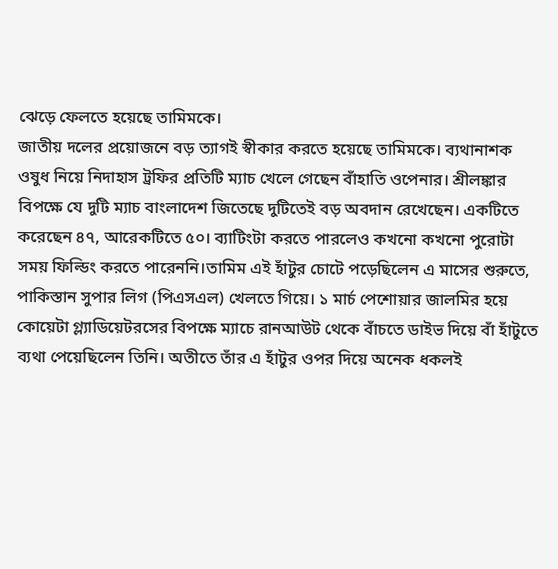ঝেড়ে ফেলতে হয়েছে তামিমকে।
জাতীয় দলের প্রয়োজনে বড় ত্যাগই স্বীকার করতে হয়েছে তামিমকে। ব্যথানাশক ওষুধ নিয়ে নিদাহাস ট্রফির প্রতিটি ম্যাচ খেলে গেছেন বাঁহাতি ওপেনার। শ্রীলঙ্কার বিপক্ষে যে দুটি ম্যাচ বাংলাদেশ জিতেছে দুটিতেই বড় অবদান রেখেছেন। একটিতে করেছেন ৪৭, আরেকটিতে ৫০। ব্যাটিংটা করতে পারলেও কখনো কখনো পুরোটা সময় ফিল্ডিং করতে পারেননি।তামিম এই হাঁটুর চোটে পড়েছিলেন এ মাসের শুরুতে, পাকিস্তান সুপার লিগ (পিএসএল) খেলতে গিয়ে। ১ মার্চ পেশোয়ার জালমির হয়ে কোয়েটা গ্ল্যাডিয়েটরসের বিপক্ষে ম্যাচে রানআউট থেকে বাঁচতে ডাইভ দিয়ে বাঁ হাঁটুতে ব্যথা পেয়েছিলেন তিনি। অতীতে তাঁর এ হাঁটুর ওপর দিয়ে অনেক ধকলই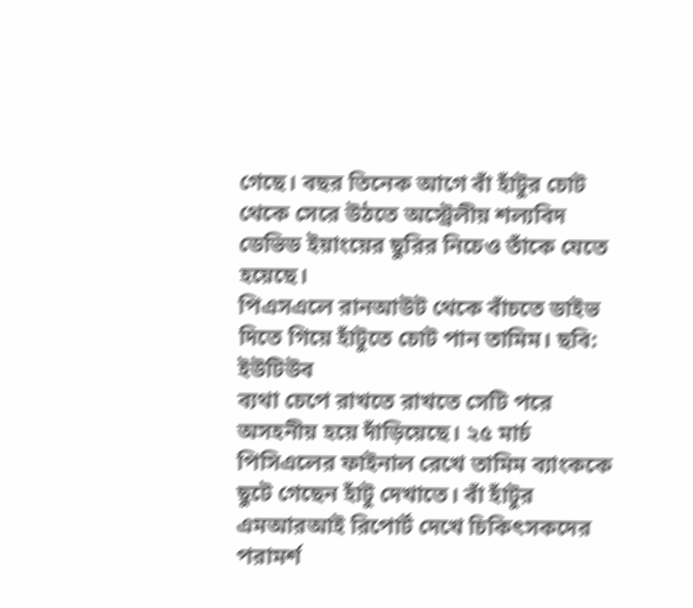গেছে। বছর তিনেক আগে বাঁ হাঁটুর চোট থেকে সেরে উঠতে অস্ট্রেলীয় শল্যবিদ ডেভিড ইয়াংয়ের ছুরির নিচেও তাঁকে যেতে হয়েছে।
পিএসএলে রানআউট থেকে বাঁচতে ডাইভ দিতে গিয়ে হাঁটুতে চোট পান তামিম। ছবি: ইউটিউব
ব্যথা চেপে রাখতে রাখতে সেটি পরে অসহনীয় হয়ে দাঁড়িয়েছে। ২৫ মার্চ পিসিএলের ফাইনাল রেখে তামিম ব্যাংককে ছুটে গেছেন হাঁটু দেখাতে। বাঁ হাঁটুর এমআরআই রিপোর্ট দেখে চিকিৎসকদের পরামর্শ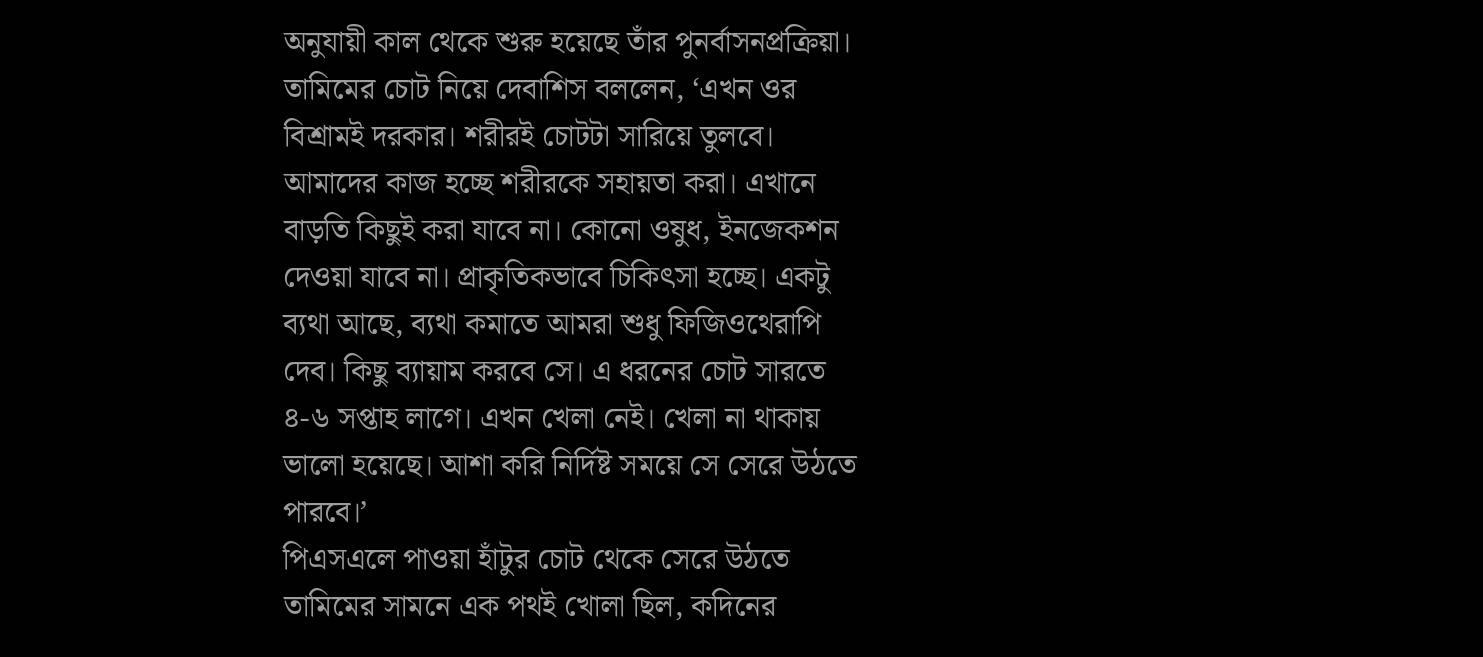অনুযায়ী কাল থেকে শুরু হয়েছে তাঁর পুনর্বাসনপ্রক্রিয়া। তামিমের চোট নিয়ে দেবাশিস বললেন, ‘এখন ওর বিশ্রামই দরকার। শরীরই চোটটা সারিয়ে তুলবে। আমাদের কাজ হচ্ছে শরীরকে সহায়তা করা। এখানে বাড়তি কিছুই করা যাবে না। কোনো ওষুধ, ইনজেকশন দেওয়া যাবে না। প্রাকৃতিকভাবে চিকিৎসা হচ্ছে। একটু ব্যথা আছে, ব্যথা কমাতে আমরা শুধু ফিজিওথেরাপি দেব। কিছু ব্যায়াম করবে সে। এ ধরনের চোট সারতে ৪-৬ সপ্তাহ লাগে। এখন খেলা নেই। খেলা না থাকায় ভালো হয়েছে। আশা করি নির্দিষ্ট সময়ে সে সেরে উঠতে পারবে।’
পিএসএলে পাওয়া হাঁটুর চোট থেকে সেরে উঠতে তামিমের সামনে এক পথই খোলা ছিল, কদিনের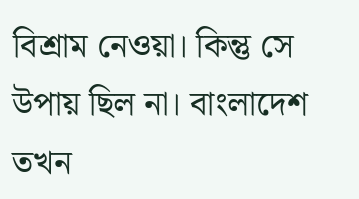বিশ্রাম নেওয়া। কিন্তু সে উপায় ছিল না। বাংলাদেশ তখন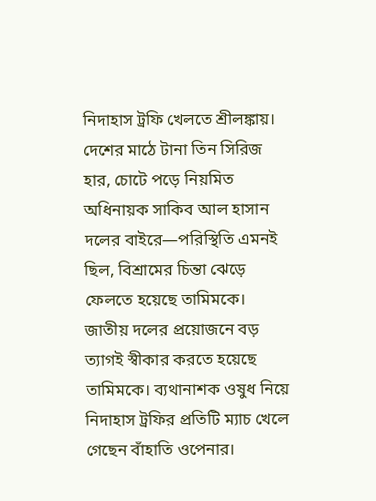নিদাহাস ট্রফি খেলতে শ্রীলঙ্কায়। দেশের মাঠে টানা তিন সিরিজ হার, চোটে পড়ে নিয়মিত অধিনায়ক সাকিব আল হাসান দলের বাইরে—পরিস্থিতি এমনই ছিল, বিশ্রামের চিন্তা ঝেড়ে ফেলতে হয়েছে তামিমকে।
জাতীয় দলের প্রয়োজনে বড় ত্যাগই স্বীকার করতে হয়েছে তামিমকে। ব্যথানাশক ওষুধ নিয়ে নিদাহাস ট্রফির প্রতিটি ম্যাচ খেলে গেছেন বাঁহাতি ওপেনার।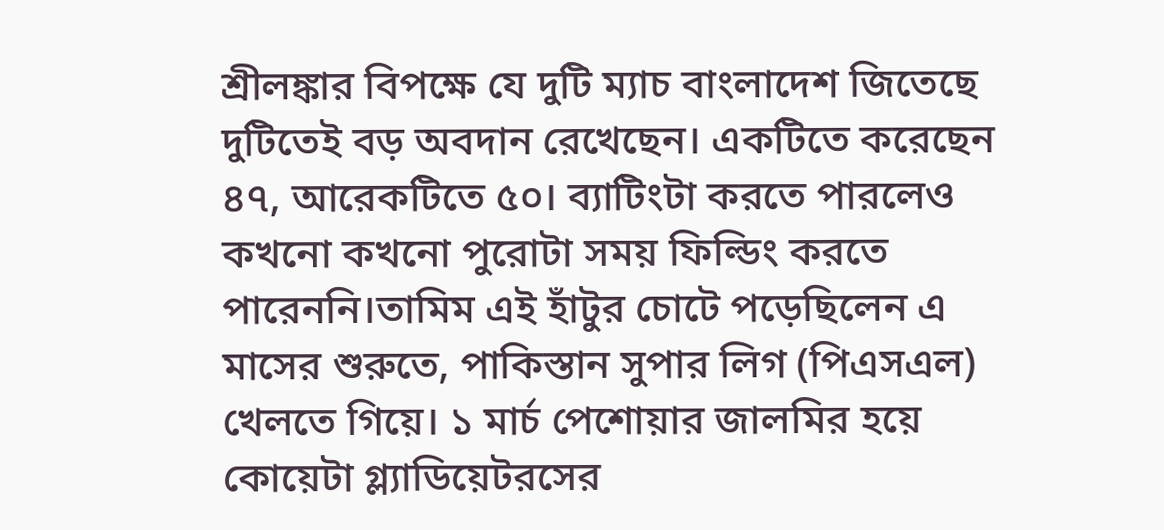শ্রীলঙ্কার বিপক্ষে যে দুটি ম্যাচ বাংলাদেশ জিতেছে দুটিতেই বড় অবদান রেখেছেন। একটিতে করেছেন ৪৭, আরেকটিতে ৫০। ব্যাটিংটা করতে পারলেও কখনো কখনো পুরোটা সময় ফিল্ডিং করতে পারেননি।তামিম এই হাঁটুর চোটে পড়েছিলেন এ মাসের শুরুতে, পাকিস্তান সুপার লিগ (পিএসএল) খেলতে গিয়ে। ১ মার্চ পেশোয়ার জালমির হয়ে কোয়েটা গ্ল্যাডিয়েটরসের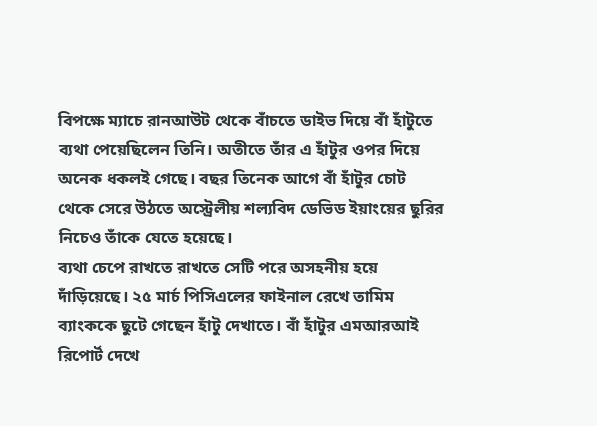বিপক্ষে ম্যাচে রানআউট থেকে বাঁচতে ডাইভ দিয়ে বাঁ হাঁটুতে ব্যথা পেয়েছিলেন তিনি। অতীতে তাঁর এ হাঁটুর ওপর দিয়ে অনেক ধকলই গেছে। বছর তিনেক আগে বাঁ হাঁটুর চোট থেকে সেরে উঠতে অস্ট্রেলীয় শল্যবিদ ডেভিড ইয়াংয়ের ছুরির নিচেও তাঁকে যেতে হয়েছে।
ব্যথা চেপে রাখতে রাখতে সেটি পরে অসহনীয় হয়ে দাঁড়িয়েছে। ২৫ মার্চ পিসিএলের ফাইনাল রেখে তামিম ব্যাংককে ছুটে গেছেন হাঁটু দেখাতে। বাঁ হাঁটুর এমআরআই রিপোর্ট দেখে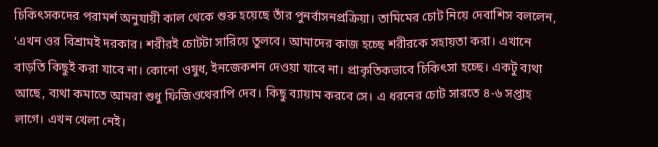চিকিৎসকদের পরামর্শ অনুযায়ী কাল থেকে শুরু হয়েছে তাঁর পুনর্বাসনপ্রক্রিয়া। তামিমের চোট নিয়ে দেবাশিস বললেন, ‘এখন ওর বিশ্রামই দরকার। শরীরই চোটটা সারিয়ে তুলবে। আমাদের কাজ হচ্ছে শরীরকে সহায়তা করা। এখানে বাড়তি কিছুই করা যাবে না। কোনো ওষুধ, ইনজেকশন দেওয়া যাবে না। প্রাকৃতিকভাবে চিকিৎসা হচ্ছে। একটু ব্যথা আছে, ব্যথা কমাতে আমরা শুধু ফিজিওথেরাপি দেব। কিছু ব্যায়াম করবে সে। এ ধরনের চোট সারতে ৪-৬ সপ্তাহ লাগে। এখন খেলা নেই।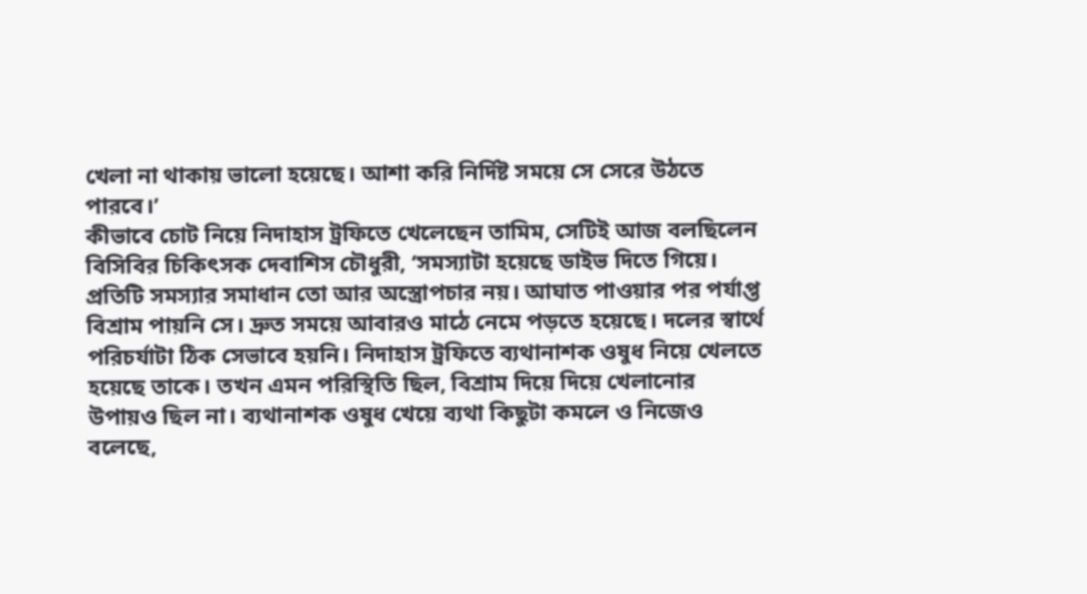খেলা না থাকায় ভালো হয়েছে। আশা করি নির্দিষ্ট সময়ে সে সেরে উঠতে পারবে।’
কীভাবে চোট নিয়ে নিদাহাস ট্রফিতে খেলেছেন তামিম, সেটিই আজ বলছিলেন বিসিবির চিকিৎসক দেবাশিস চৌধুরী, ‘সমস্যাটা হয়েছে ডাইভ দিতে গিয়ে। প্রতিটি সমস্যার সমাধান তো আর অস্ত্রোপচার নয়। আঘাত পাওয়ার পর পর্যাপ্ত বিশ্রাম পায়নি সে। দ্রুত সময়ে আবারও মাঠে নেমে পড়তে হয়েছে। দলের স্বার্থে পরিচর্যাটা ঠিক সেভাবে হয়নি। নিদাহাস ট্রফিতে ব্যথানাশক ওষুধ নিয়ে খেলতে হয়েছে তাকে। তখন এমন পরিস্থিতি ছিল, বিশ্রাম দিয়ে দিয়ে খেলানোর উপায়ও ছিল না। ব্যথানাশক ওষুধ খেয়ে ব্যথা কিছুটা কমলে ও নিজেও বলেছে,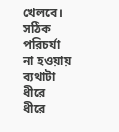খেলবে। সঠিক পরিচর্যা না হওয়ায় ব্যথাটা ধীরে ধীরে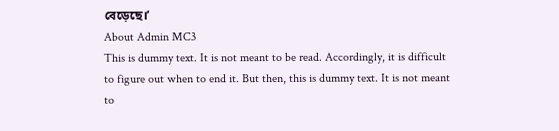বেড়েছে।’
About Admin MC3
This is dummy text. It is not meant to be read. Accordingly, it is difficult to figure out when to end it. But then, this is dummy text. It is not meant to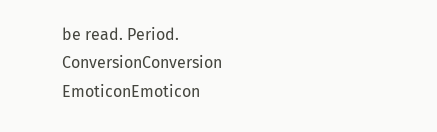be read. Period.
ConversionConversion EmoticonEmoticon